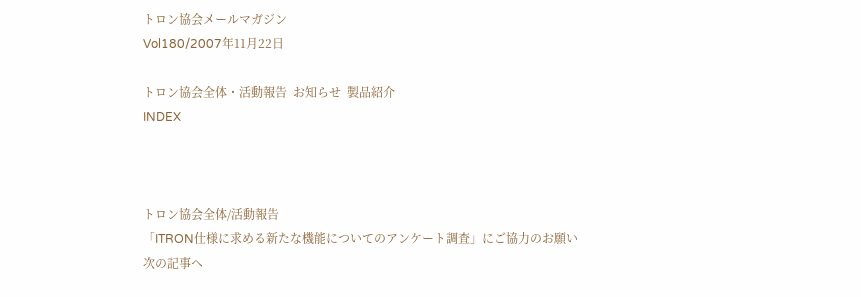トロン協会メールマガジン
Vol180/2007年11月22日

トロン協会全体・活動報告  お知らせ  製品紹介
INDEX



トロン協会全体/活動報告
「ITRON仕様に求める新たな機能についてのアンケート調査」にご協力のお願い
次の記事へ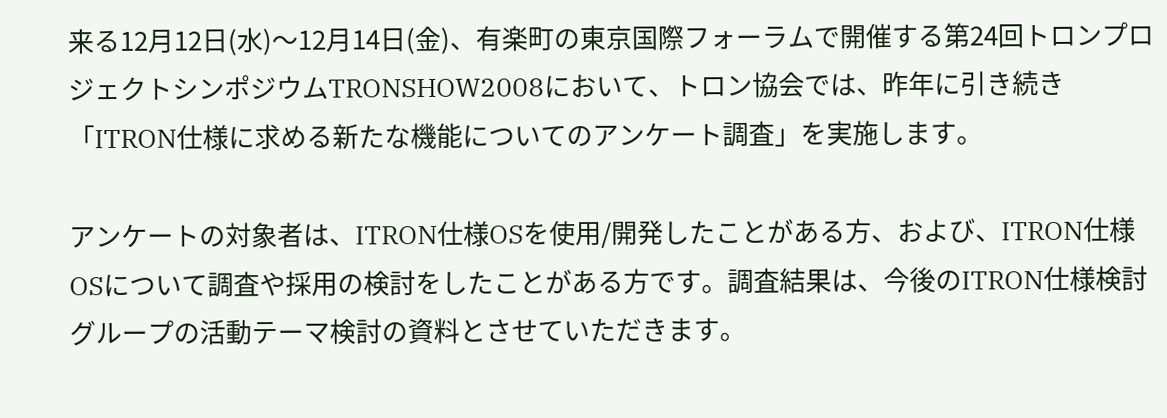来る12月12日(水)〜12月14日(金)、有楽町の東京国際フォーラムで開催する第24回トロンプロジェクトシンポジウムTRONSHOW2008において、トロン協会では、昨年に引き続き「ITRON仕様に求める新たな機能についてのアンケート調査」を実施します。

アンケートの対象者は、ITRON仕様OSを使用/開発したことがある方、および、ITRON仕様OSについて調査や採用の検討をしたことがある方です。調査結果は、今後のITRON仕様検討グループの活動テーマ検討の資料とさせていただきます。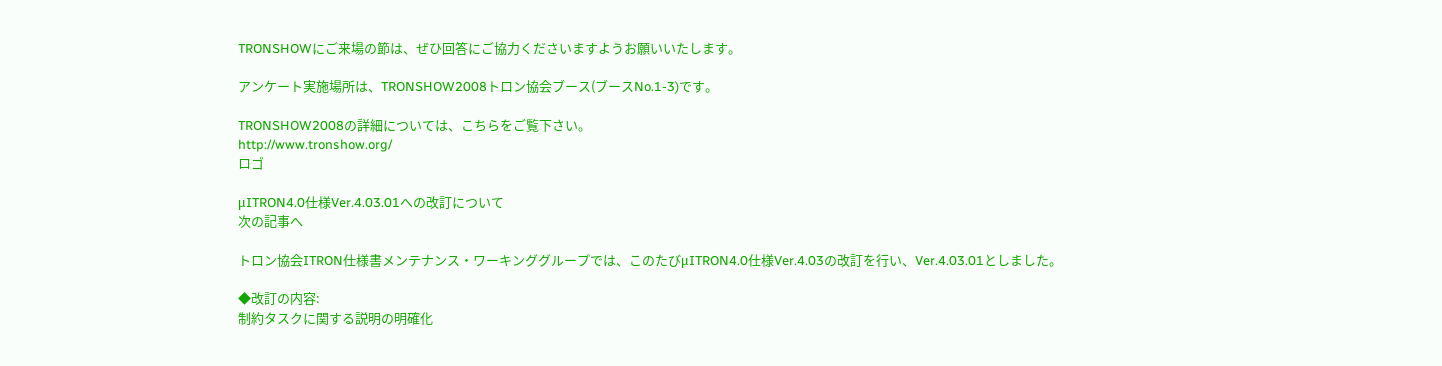TRONSHOWにご来場の節は、ぜひ回答にご協力くださいますようお願いいたします。

アンケート実施場所は、TRONSHOW2008トロン協会ブース(ブースNo.1-3)です。

TRONSHOW2008の詳細については、こちらをご覧下さい。
http://www.tronshow.org/
ロゴ

μITRON4.0仕様Ver.4.03.01への改訂について
次の記事へ

トロン協会ITRON仕様書メンテナンス・ワーキンググループでは、このたびμITRON4.0仕様Ver.4.03の改訂を行い、Ver.4.03.01としました。

◆改訂の内容:
制約タスクに関する説明の明確化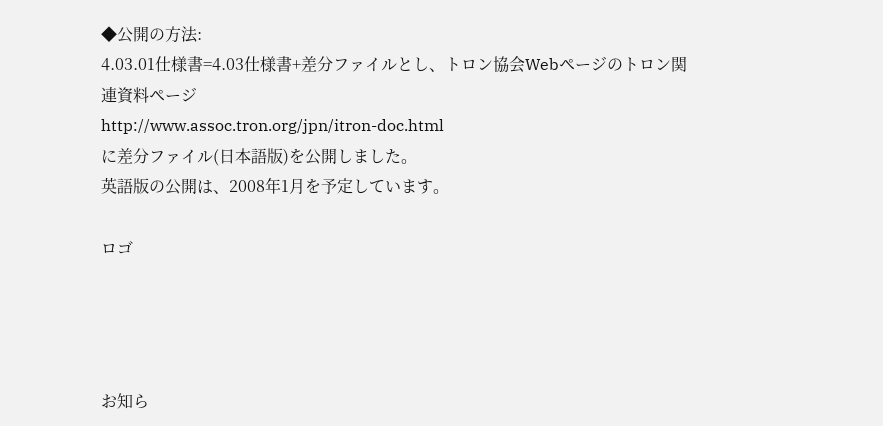◆公開の方法:
4.03.01仕様書=4.03仕様書+差分ファイルとし、トロン協会Webページのトロン関連資料ページ
http://www.assoc.tron.org/jpn/itron-doc.html
に差分ファイル(日本語版)を公開しました。
英語版の公開は、2008年1月を予定しています。

ロゴ




お知ら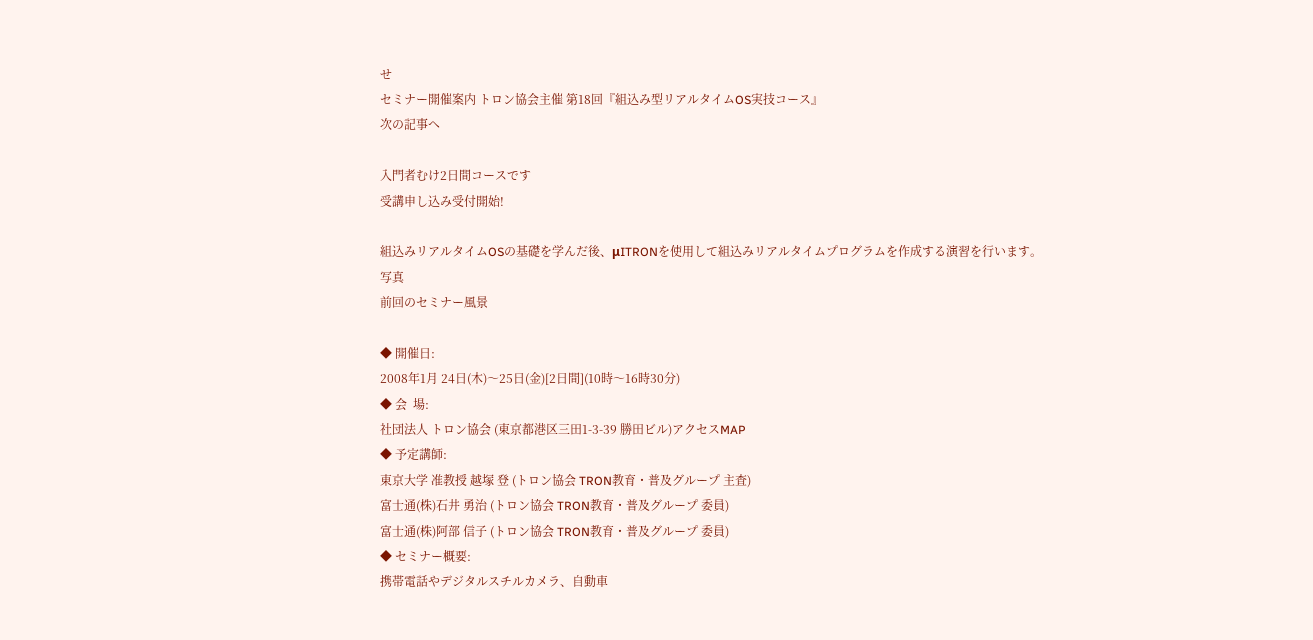せ
セミナー開催案内 トロン協会主催 第18回『組込み型リアルタイムOS実技コース』
次の記事へ

入門者むけ2日間コースです
受講申し込み受付開始!

組込みリアルタイムOSの基礎を学んだ後、μITRONを使用して組込みリアルタイムプログラムを作成する演習を行います。
写真
前回のセミナー風景

◆ 開催日:
2008年1月 24日(木)〜25日(金)[2日間](10時〜16時30分)
◆ 会  場:
社団法人 トロン協会 (東京都港区三田1-3-39 勝田ビル)アクセスMAP
◆ 予定講師:
東京大学 准教授 越塚 登 (トロン協会 TRON教育・普及グループ 主査)
富士通(株)石井 勇治 (トロン協会 TRON教育・普及グループ 委員)
富士通(株)阿部 信子 (トロン協会 TRON教育・普及グループ 委員)
◆ セミナー概要:
携帯電話やデジタルスチルカメラ、自動車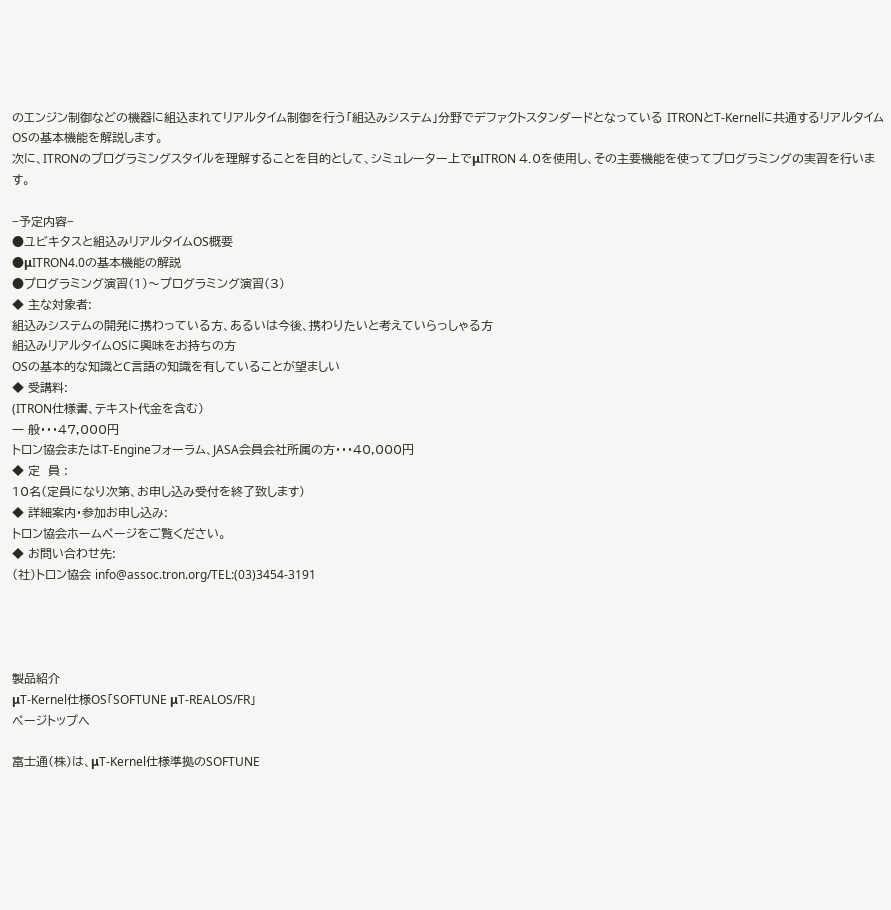のエンジン制御などの機器に組込まれてリアルタイム制御を行う「組込みシステム」分野でデファクトスタンダードとなっている ITRONとT-Kernelに共通するリアルタイムOSの基本機能を解説します。
次に、ITRONのプログラミングスタイルを理解することを目的として、シミュレーター上でμITRON 4.0を使用し、その主要機能を使ってプログラミングの実習を行います。

−予定内容−
●ユビキタスと組込みリアルタイムOS概要
●μITRON4.0の基本機能の解説
●プログラミング演習(1)〜プログラミング演習(3)
◆ 主な対象者:
組込みシステムの開発に携わっている方、あるいは今後、携わりたいと考えていらっしゃる方
組込みリアルタイムOSに興味をお持ちの方
OSの基本的な知識とC言語の知識を有していることが望ましい
◆ 受講料:
(ITRON仕様書、テキスト代金を含む)
一 般・・・47,000円
トロン協会またはT-Engineフォーラム、JASA会員会社所属の方・・・40,000円
◆ 定  員 :
10名(定員になり次第、お申し込み受付を終了致します)
◆ 詳細案内・参加お申し込み:
トロン協会ホームページをご覧ください。
◆ お問い合わせ先:
(社)トロン協会 info@assoc.tron.org/TEL:(03)3454-3191




製品紹介
μT-Kernel仕様OS「SOFTUNE μT-REALOS/FR」
ページトップへ

富士通(株)は、μT-Kernel仕様準拠のSOFTUNE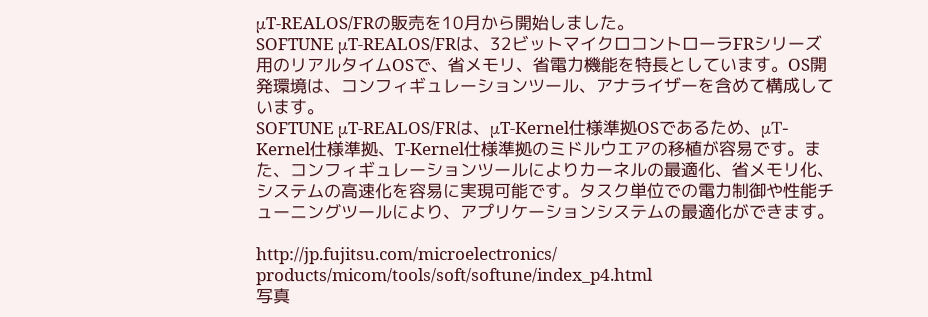μT-REALOS/FRの販売を10月から開始しました。
SOFTUNE μT-REALOS/FRは、32ビットマイクロコントローラFRシリーズ用のリアルタイムOSで、省メモリ、省電力機能を特長としています。OS開発環境は、コンフィギュレーションツール、アナライザーを含めて構成しています。
SOFTUNE μT-REALOS/FRは、μT-Kernel仕様準拠OSであるため、μT-Kernel仕様準拠、T-Kernel仕様準拠のミドルウエアの移植が容易です。また、コンフィギュレーションツールによりカーネルの最適化、省メモリ化、システムの高速化を容易に実現可能です。タスク単位での電力制御や性能チューニングツールにより、アプリケーションシステムの最適化ができます。

http://jp.fujitsu.com/microelectronics/
products/micom/tools/soft/softune/index_p4.html
写真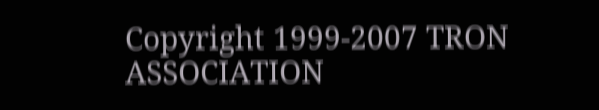Copyright 1999-2007 TRON ASSOCIATION